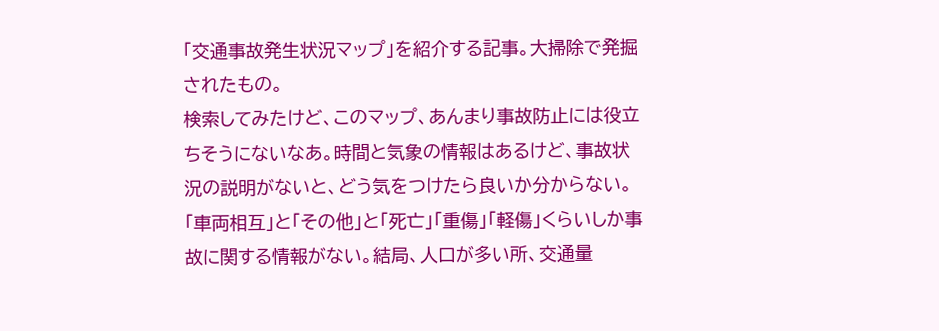「交通事故発生状況マップ」を紹介する記事。大掃除で発掘されたもの。
検索してみたけど、このマップ、あんまり事故防止には役立ちそうにないなあ。時間と気象の情報はあるけど、事故状況の説明がないと、どう気をつけたら良いか分からない。「車両相互」と「その他」と「死亡」「重傷」「軽傷」くらいしか事故に関する情報がない。結局、人口が多い所、交通量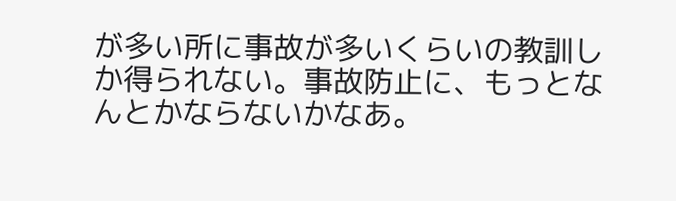が多い所に事故が多いくらいの教訓しか得られない。事故防止に、もっとなんとかならないかなあ。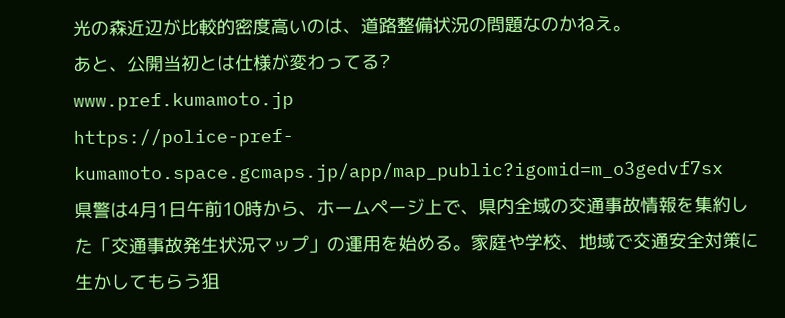光の森近辺が比較的密度高いのは、道路整備状況の問題なのかねえ。
あと、公開当初とは仕様が変わってる?
www.pref.kumamoto.jp
https://police-pref-kumamoto.space.gcmaps.jp/app/map_public?igomid=m_o3gedvf7sx
県警は4月1日午前10時から、ホームページ上で、県内全域の交通事故情報を集約した「交通事故発生状況マップ」の運用を始める。家庭や学校、地域で交通安全対策に生かしてもらう狙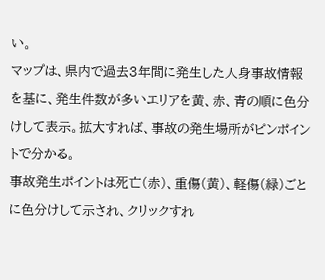い。
マップは、県内で過去3年間に発生した人身事故情報を基に、発生件数が多いエリアを黄、赤、青の順に色分けして表示。拡大すれば、事故の発生場所がピンポイントで分かる。
事故発生ポイントは死亡(赤)、重傷(黄)、軽傷(緑)ごとに色分けして示され、クリックすれ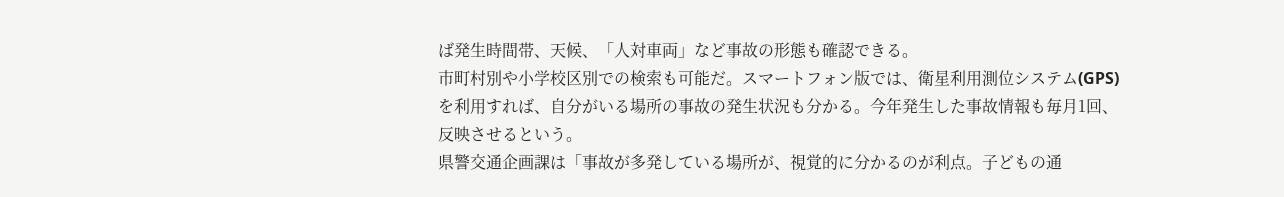ば発生時間帯、天候、「人対車両」など事故の形態も確認できる。
市町村別や小学校区別での検索も可能だ。スマートフォン版では、衛星利用測位システム(GPS)を利用すれば、自分がいる場所の事故の発生状況も分かる。今年発生した事故情報も毎月1回、反映させるという。
県警交通企画課は「事故が多発している場所が、視覚的に分かるのが利点。子どもの通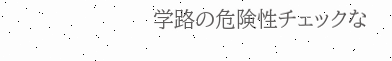学路の危険性チェックな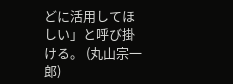どに活用してほしい」と呼び掛ける。 (丸山宗一郎)